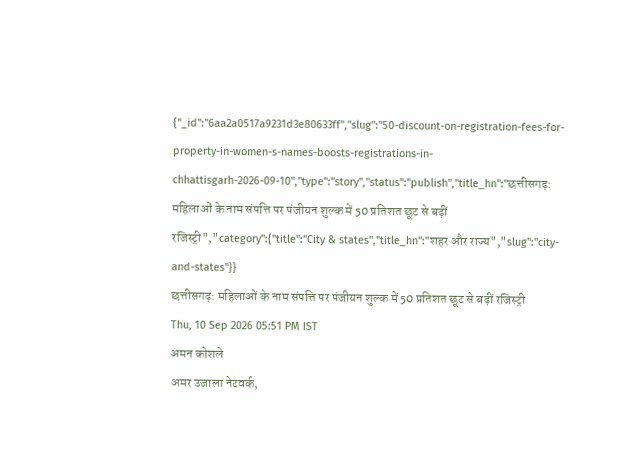{"_id":"6aa2a0517a9231d3e80633ff","slug":"50-discount-on-registration-fees-for-property-in-women-s-names-boosts-registrations-in-chhattisgarh-2026-09-10","type":"story","status":"publish","title_hn":"छत्तीसगढ़: महिलाओं के नाम संपत्ति पर पंजीयन शुल्क में 50 प्रतिशत छूट से बढ़ीं रजिस्ट्री","category":{"title":"City & states","title_hn":"शहर और राज्य","slug":"city-and-states"}}
छत्तीसगढ़: महिलाओं के नाम संपत्ति पर पंजीयन शुल्क में 50 प्रतिशत छूट से बढ़ीं रजिस्ट्री
Thu, 10 Sep 2026 05:51 PM IST
अमन कोशले
अमर उजाला नेटवर्क,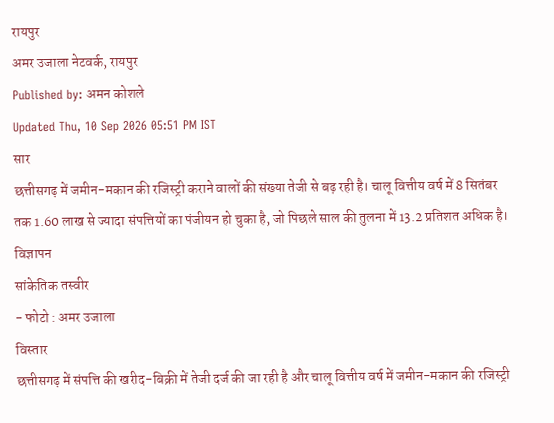रायपुर
अमर उजाला नेटवर्क, रायपुर
Published by: अमन कोशले
Updated Thu, 10 Sep 2026 05:51 PM IST
सार
छत्तीसगढ़ में जमीन-मकान की रजिस्ट्री कराने वालों की संख्या तेजी से बढ़ रही है। चालू वित्तीय वर्ष में 8 सितंबर तक 1.60 लाख से ज्यादा संपत्तियों का पंजीयन हो चुका है, जो पिछले साल की तुलना में 13.2 प्रतिशत अधिक है।
विज्ञापन
सांकेतिक तस्वीर
- फोटो : अमर उजाला
विस्तार
छत्तीसगढ़ में संपत्ति की खरीद-बिक्री में तेजी दर्ज की जा रही है और चालू वित्तीय वर्ष में जमीन-मकान की रजिस्ट्री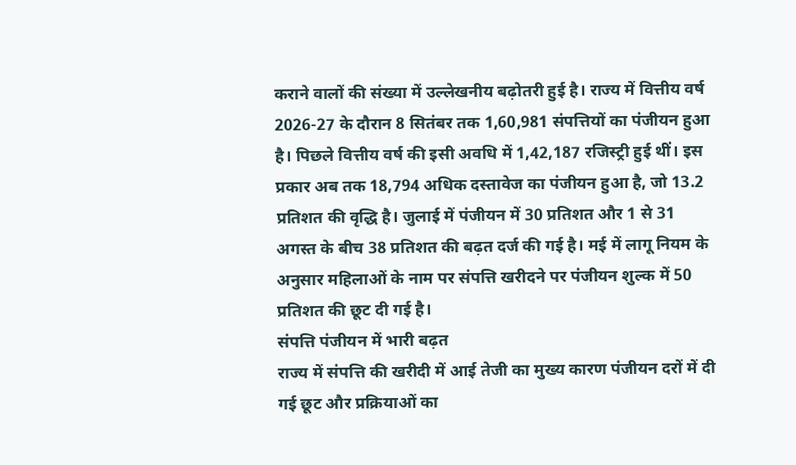कराने वालों की संख्या में उल्लेखनीय बढ़ोतरी हुई है। राज्य में वित्तीय वर्ष 2026-27 के दौरान 8 सितंबर तक 1,60,981 संपत्तियों का पंजीयन हुआ है। पिछले वित्तीय वर्ष की इसी अवधि में 1,42,187 रजिस्ट्री हुई थीं। इस प्रकार अब तक 18,794 अधिक दस्तावेज का पंजीयन हुआ है, जो 13.2 प्रतिशत की वृद्धि है। जुलाई में पंजीयन में 30 प्रतिशत और 1 से 31 अगस्त के बीच 38 प्रतिशत की बढ़त दर्ज की गई है। मई में लागू नियम के अनुसार महिलाओं के नाम पर संपत्ति खरीदने पर पंजीयन शुल्क में 50 प्रतिशत की छूट दी गई है।
संपत्ति पंजीयन में भारी बढ़त
राज्य में संपत्ति की खरीदी में आई तेजी का मुख्य कारण पंजीयन दरों में दी गई छूट और प्रक्रियाओं का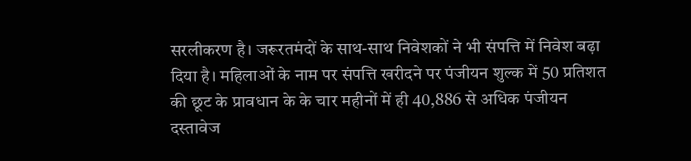सरलीकरण है। जरूरतमंदों के साथ-साथ निवेशकों ने भी संपत्ति में निवेश बढ़ा दिया है। महिलाओं के नाम पर संपत्ति खरीदने पर पंजीयन शुल्क में 50 प्रतिशत की छूट के प्रावधान के के चार महीनों में ही 40,886 से अधिक पंजीयन दस्तावेज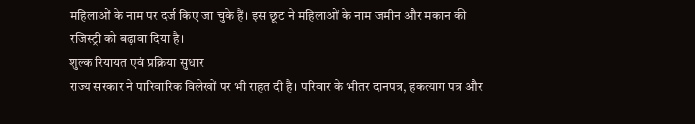महिलाओं के नाम पर दर्ज किए जा चुके हैं। इस छूट ने महिलाओं के नाम जमीन और मकान की रजिस्ट्री को बढ़ावा दिया है।
शुल्क रियायत एवं प्रक्रिया सुधार
राज्य सरकार ने पारिवारिक विलेखों पर भी राहत दी है। परिवार के भीतर दानपत्र, हकत्याग पत्र और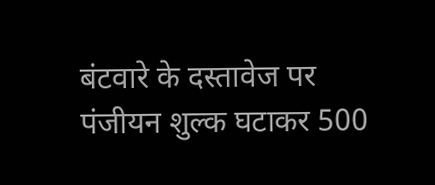बंटवारे के दस्तावेज पर पंजीयन शुल्क घटाकर 500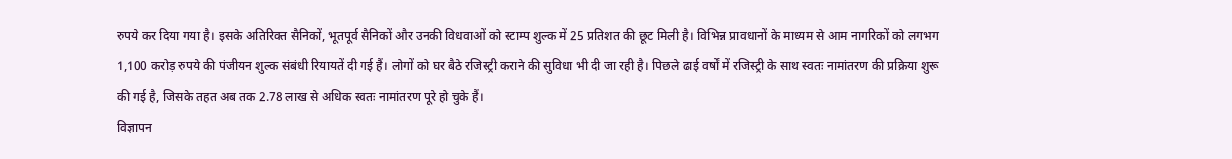रुपये कर दिया गया है। इसके अतिरिक्त सैनिकों, भूतपूर्व सैनिकों और उनकी विधवाओं को स्टाम्प शुल्क में 25 प्रतिशत की छूट मिली है। विभिन्न प्रावधानों के माध्यम से आम नागरिकों को लगभग 1,100 करोड़ रुपये की पंजीयन शुल्क संबंधी रियायतें दी गई हैं। लोगों को घर बैठे रजिस्ट्री कराने की सुविधा भी दी जा रही है। पिछले ढाई वर्षों में रजिस्ट्री के साथ स्वतः नामांतरण की प्रक्रिया शुरू की गई है, जिसके तहत अब तक 2.78 लाख से अधिक स्वतः नामांतरण पूरे हो चुके हैं।
विज्ञापन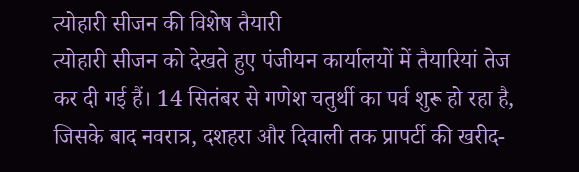त्योहारी सीजन की विशेष तैयारी
त्योहारी सीजन को देखते हुए पंजीयन कार्यालयों में तैयारियां तेज कर दी गई हैं। 14 सितंबर से गणेश चतुर्थी का पर्व शुरू हो रहा है, जिसके बाद नवरात्र, दशहरा और दिवाली तक प्रापर्टी की खरीद-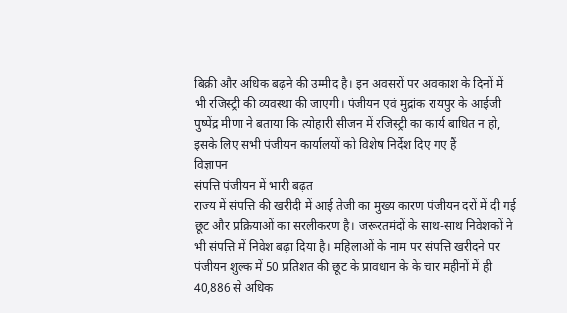बिक्री और अधिक बढ़ने की उम्मीद है। इन अवसरों पर अवकाश के दिनों में भी रजिस्ट्री की व्यवस्था की जाएगी। पंजीयन एवं मुद्रांक रायपुर के आईजी पुष्पेंद्र मीणा ने बताया कि त्योहारी सीजन में रजिस्ट्री का कार्य बाधित न हो, इसके लिए सभी पंजीयन कार्यालयों को विशेष निर्देश दिए गए हैं
विज्ञापन
संपत्ति पंजीयन में भारी बढ़त
राज्य में संपत्ति की खरीदी में आई तेजी का मुख्य कारण पंजीयन दरों में दी गई छूट और प्रक्रियाओं का सरलीकरण है। जरूरतमंदों के साथ-साथ निवेशकों ने भी संपत्ति में निवेश बढ़ा दिया है। महिलाओं के नाम पर संपत्ति खरीदने पर पंजीयन शुल्क में 50 प्रतिशत की छूट के प्रावधान के के चार महीनों में ही 40,886 से अधिक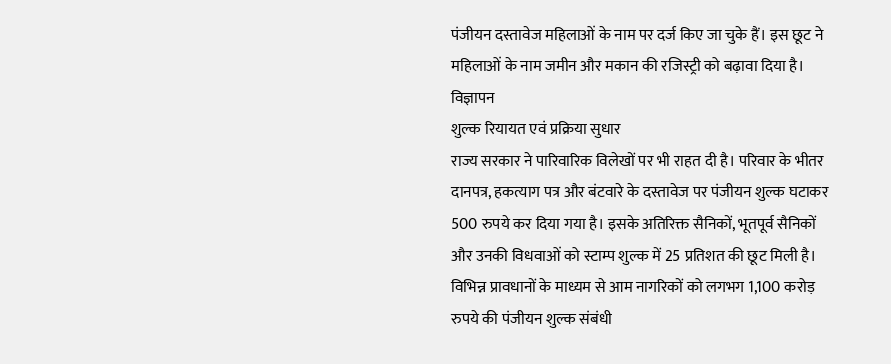पंजीयन दस्तावेज महिलाओं के नाम पर दर्ज किए जा चुके हैं। इस छूट ने महिलाओं के नाम जमीन और मकान की रजिस्ट्री को बढ़ावा दिया है।
विज्ञापन
शुल्क रियायत एवं प्रक्रिया सुधार
राज्य सरकार ने पारिवारिक विलेखों पर भी राहत दी है। परिवार के भीतर दानपत्र, हकत्याग पत्र और बंटवारे के दस्तावेज पर पंजीयन शुल्क घटाकर 500 रुपये कर दिया गया है। इसके अतिरिक्त सैनिकों, भूतपूर्व सैनिकों और उनकी विधवाओं को स्टाम्प शुल्क में 25 प्रतिशत की छूट मिली है। विभिन्न प्रावधानों के माध्यम से आम नागरिकों को लगभग 1,100 करोड़ रुपये की पंजीयन शुल्क संबंधी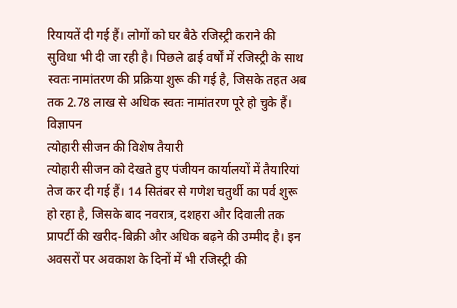रियायतें दी गई हैं। लोगों को घर बैठे रजिस्ट्री कराने की सुविधा भी दी जा रही है। पिछले ढाई वर्षों में रजिस्ट्री के साथ स्वतः नामांतरण की प्रक्रिया शुरू की गई है, जिसके तहत अब तक 2.78 लाख से अधिक स्वतः नामांतरण पूरे हो चुके हैं।
विज्ञापन
त्योहारी सीजन की विशेष तैयारी
त्योहारी सीजन को देखते हुए पंजीयन कार्यालयों में तैयारियां तेज कर दी गई हैं। 14 सितंबर से गणेश चतुर्थी का पर्व शुरू हो रहा है, जिसके बाद नवरात्र, दशहरा और दिवाली तक प्रापर्टी की खरीद-बिक्री और अधिक बढ़ने की उम्मीद है। इन अवसरों पर अवकाश के दिनों में भी रजिस्ट्री की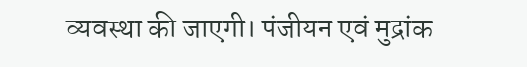व्यवस्था की जाएगी। पंजीयन एवं मुद्रांक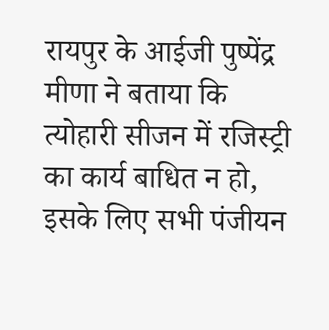रायपुर के आईजी पुष्पेंद्र मीणा ने बताया कि त्योहारी सीजन में रजिस्ट्री का कार्य बाधित न हो, इसके लिए सभी पंजीयन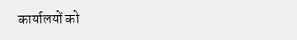कार्यालयों को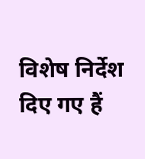विशेष निर्देश दिए गए हैं